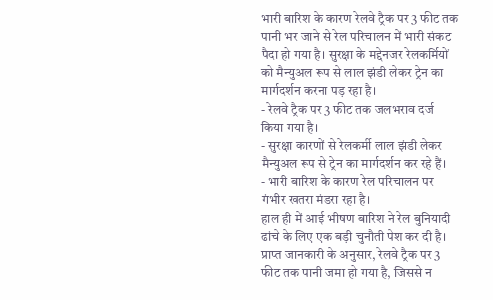भारी बारिश के कारण रेलवे ट्रैक पर 3 फीट तक पानी भर जाने से रेल परिचालन में भारी संकट पैदा हो गया है। सुरक्षा के मद्देनजर रेलकर्मियों को मैन्युअल रूप से लाल झंडी लेकर ट्रेन का मार्गदर्शन करना पड़ रहा है।
- रेलवे ट्रैक पर 3 फीट तक जलभराव दर्ज किया गया है।
- सुरक्षा कारणों से रेलकर्मी लाल झंडी लेकर मैन्युअल रूप से ट्रेन का मार्गदर्शन कर रहे हैं।
- भारी बारिश के कारण रेल परिचालन पर गंभीर खतरा मंडरा रहा है।
हाल ही में आई भीषण बारिश ने रेल बुनियादी ढांचे के लिए एक बड़ी चुनौती पेश कर दी है। प्राप्त जानकारी के अनुसार, रेलवे ट्रैक पर 3 फीट तक पानी जमा हो गया है, जिससे न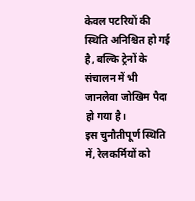केवल पटरियों की स्थिति अनिश्चित हो गई है, बल्कि ट्रेनों के संचालन में भी जानलेवा जोखिम पैदा हो गया है।
इस चुनौतीपूर्ण स्थिति में, रेलकर्मियों को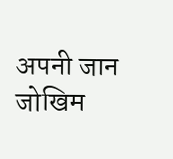अपनी जान जोखिम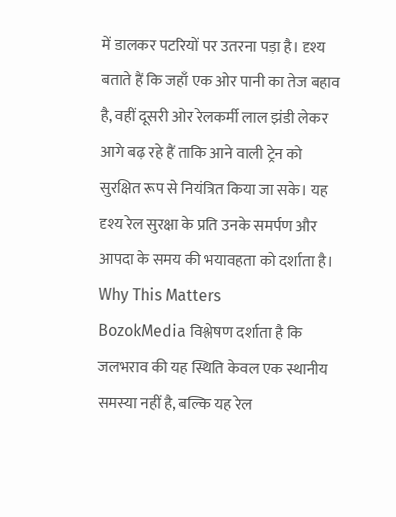में डालकर पटरियों पर उतरना पड़ा है। दृश्य बताते हैं कि जहाँ एक ओर पानी का तेज बहाव है, वहीं दूसरी ओर रेलकर्मी लाल झंडी लेकर आगे बढ़ रहे हैं ताकि आने वाली ट्रेन को सुरक्षित रूप से नियंत्रित किया जा सके। यह दृश्य रेल सुरक्षा के प्रति उनके समर्पण और आपदा के समय की भयावहता को दर्शाता है।
Why This Matters
BozokMedia विश्लेषण दर्शाता है कि जलभराव की यह स्थिति केवल एक स्थानीय समस्या नहीं है, बल्कि यह रेल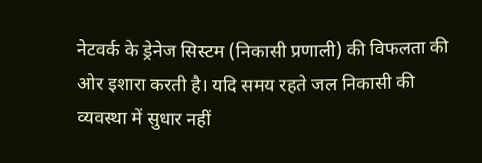नेटवर्क के ड्रेनेज सिस्टम (निकासी प्रणाली) की विफलता की ओर इशारा करती है। यदि समय रहते जल निकासी की व्यवस्था में सुधार नहीं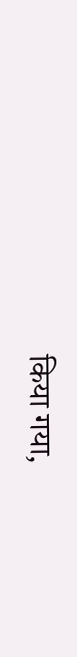किया गया,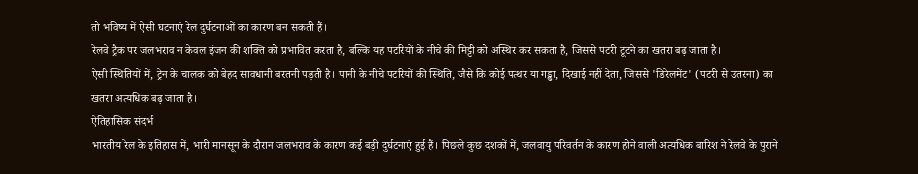तो भविष्य में ऐसी घटनाएं रेल दुर्घटनाओं का कारण बन सकती हैं।
रेलवे ट्रैक पर जलभराव न केवल इंजन की शक्ति को प्रभावित करता है, बल्कि यह पटरियों के नीचे की मिट्टी को अस्थिर कर सकता है, जिससे पटरी टूटने का खतरा बढ़ जाता है।
ऐसी स्थितियों में, ट्रेन के चालक को बेहद सावधानी बरतनी पड़ती है। पानी के नीचे पटरियों की स्थिति, जैसे कि कोई पत्थर या गड्ढा, दिखाई नहीं देता, जिससे 'डिरेलमेंट' (पटरी से उतरना) का खतरा अत्यधिक बढ़ जाता है।
ऐतिहासिक संदर्भ
भारतीय रेल के इतिहास में, भारी मानसून के दौरान जलभराव के कारण कई बड़ी दुर्घटनाएं हुई हैं। पिछले कुछ दशकों में, जलवायु परिवर्तन के कारण होने वाली अत्यधिक बारिश ने रेलवे के पुराने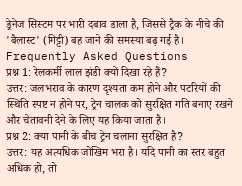ड्रेनेज सिस्टम पर भारी दबाव डाला है, जिससे ट्रैक के नीचे की 'बैलास्ट' (गिट्टी) बह जाने की समस्या बढ़ गई है।
Frequently Asked Questions
प्रश्न 1: रेलकर्मी लाल झंडी क्यों दिखा रहे हैं?
उत्तर: जलभराव के कारण दृश्यता कम होने और पटरियों की स्थिति स्पष्ट न होने पर, ट्रेन चालक को सुरक्षित गति बनाए रखने और चेतावनी देने के लिए यह किया जाता है।
प्रश्न 2: क्या पानी के बीच ट्रेन चलाना सुरक्षित है?
उत्तर: यह अत्यधिक जोखिम भरा है। यदि पानी का स्तर बहुत अधिक हो, तो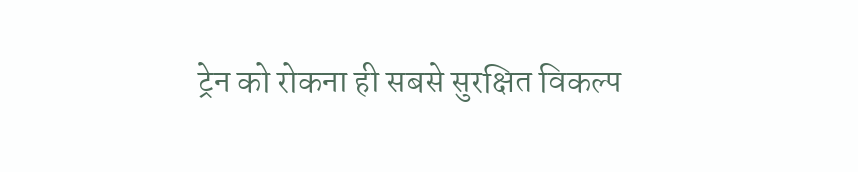ट्रेन को रोकना ही सबसे सुरक्षित विकल्प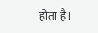होता है।